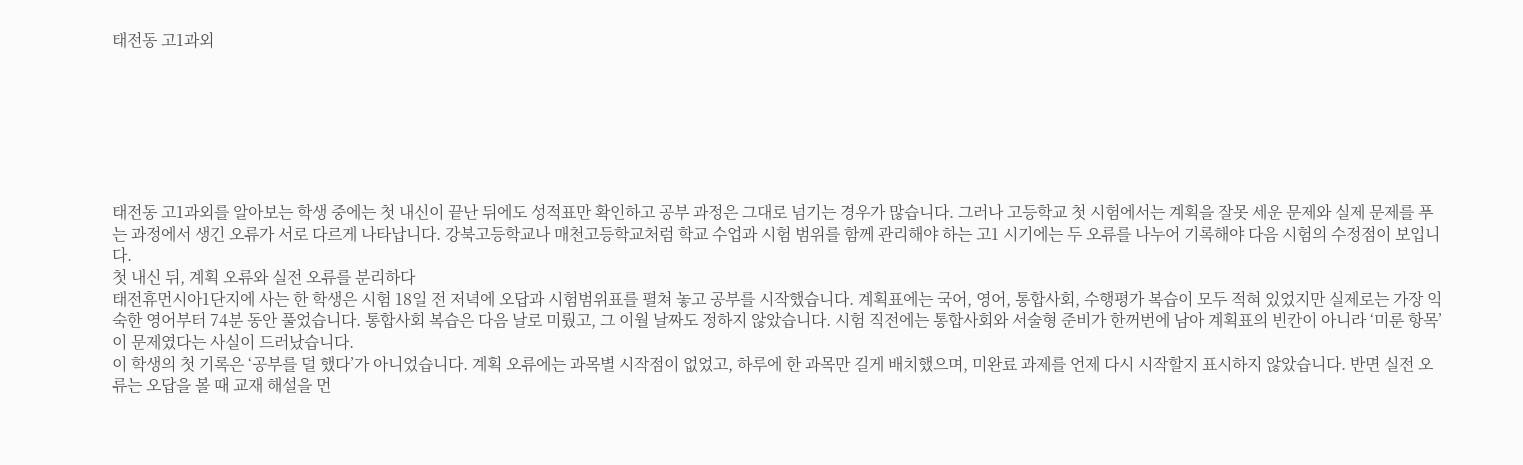태전동 고1과외







태전동 고1과외를 알아보는 학생 중에는 첫 내신이 끝난 뒤에도 성적표만 확인하고 공부 과정은 그대로 넘기는 경우가 많습니다. 그러나 고등학교 첫 시험에서는 계획을 잘못 세운 문제와 실제 문제를 푸는 과정에서 생긴 오류가 서로 다르게 나타납니다. 강북고등학교나 매천고등학교처럼 학교 수업과 시험 범위를 함께 관리해야 하는 고1 시기에는 두 오류를 나누어 기록해야 다음 시험의 수정점이 보입니다.
첫 내신 뒤, 계획 오류와 실전 오류를 분리하다
태전휴먼시아1단지에 사는 한 학생은 시험 18일 전 저녁에 오답과 시험범위표를 펼쳐 놓고 공부를 시작했습니다. 계획표에는 국어, 영어, 통합사회, 수행평가 복습이 모두 적혀 있었지만 실제로는 가장 익숙한 영어부터 74분 동안 풀었습니다. 통합사회 복습은 다음 날로 미뤘고, 그 이월 날짜도 정하지 않았습니다. 시험 직전에는 통합사회와 서술형 준비가 한꺼번에 남아 계획표의 빈칸이 아니라 ‘미룬 항목’이 문제였다는 사실이 드러났습니다.
이 학생의 첫 기록은 ‘공부를 덜 했다’가 아니었습니다. 계획 오류에는 과목별 시작점이 없었고, 하루에 한 과목만 길게 배치했으며, 미완료 과제를 언제 다시 시작할지 표시하지 않았습니다. 반면 실전 오류는 오답을 볼 때 교재 해설을 먼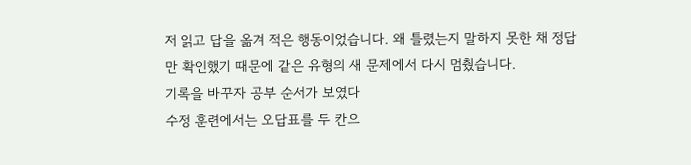저 읽고 답을 옮겨 적은 행동이었습니다. 왜 틀렸는지 말하지 못한 채 정답만 확인했기 때문에 같은 유형의 새 문제에서 다시 멈췄습니다.
기록을 바꾸자 공부 순서가 보였다
수정 훈련에서는 오답표를 두 칸으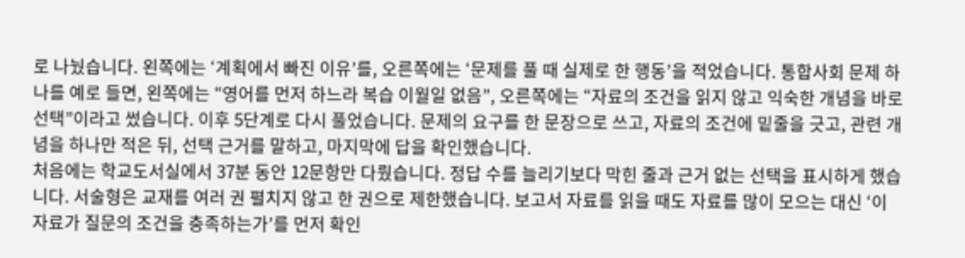로 나눴습니다. 왼쪽에는 ‘계획에서 빠진 이유’를, 오른쪽에는 ‘문제를 풀 때 실제로 한 행동’을 적었습니다. 통합사회 문제 하나를 예로 들면, 왼쪽에는 “영어를 먼저 하느라 복습 이월일 없음”, 오른쪽에는 “자료의 조건을 읽지 않고 익숙한 개념을 바로 선택”이라고 썼습니다. 이후 5단계로 다시 풀었습니다. 문제의 요구를 한 문장으로 쓰고, 자료의 조건에 밑줄을 긋고, 관련 개념을 하나만 적은 뒤, 선택 근거를 말하고, 마지막에 답을 확인했습니다.
처음에는 학교도서실에서 37분 동안 12문항만 다뤘습니다. 정답 수를 늘리기보다 막힌 줄과 근거 없는 선택을 표시하게 했습니다. 서술형은 교재를 여러 권 펼치지 않고 한 권으로 제한했습니다. 보고서 자료를 읽을 때도 자료를 많이 모으는 대신 ‘이 자료가 질문의 조건을 충족하는가’를 먼저 확인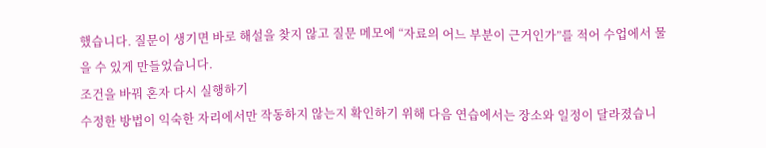했습니다. 질문이 생기면 바로 해설을 찾지 않고 질문 메모에 “자료의 어느 부분이 근거인가”를 적어 수업에서 물을 수 있게 만들었습니다.
조건을 바꿔 혼자 다시 실행하기
수정한 방법이 익숙한 자리에서만 작동하지 않는지 확인하기 위해 다음 연습에서는 장소와 일정이 달라졌습니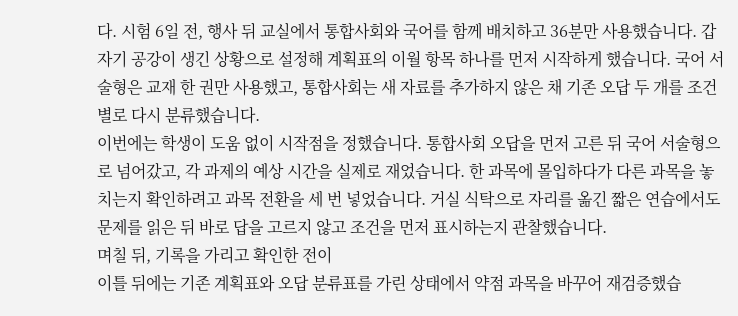다. 시험 6일 전, 행사 뒤 교실에서 통합사회와 국어를 함께 배치하고 36분만 사용했습니다. 갑자기 공강이 생긴 상황으로 설정해 계획표의 이월 항목 하나를 먼저 시작하게 했습니다. 국어 서술형은 교재 한 권만 사용했고, 통합사회는 새 자료를 추가하지 않은 채 기존 오답 두 개를 조건별로 다시 분류했습니다.
이번에는 학생이 도움 없이 시작점을 정했습니다. 통합사회 오답을 먼저 고른 뒤 국어 서술형으로 넘어갔고, 각 과제의 예상 시간을 실제로 재었습니다. 한 과목에 몰입하다가 다른 과목을 놓치는지 확인하려고 과목 전환을 세 번 넣었습니다. 거실 식탁으로 자리를 옮긴 짧은 연습에서도 문제를 읽은 뒤 바로 답을 고르지 않고 조건을 먼저 표시하는지 관찰했습니다.
며칠 뒤, 기록을 가리고 확인한 전이
이틀 뒤에는 기존 계획표와 오답 분류표를 가린 상태에서 약점 과목을 바꾸어 재검증했습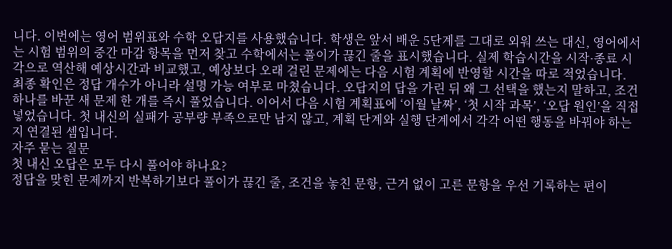니다. 이번에는 영어 범위표와 수학 오답지를 사용했습니다. 학생은 앞서 배운 5단계를 그대로 외워 쓰는 대신, 영어에서는 시험 범위의 중간 마감 항목을 먼저 찾고 수학에서는 풀이가 끊긴 줄을 표시했습니다. 실제 학습시간을 시작·종료 시각으로 역산해 예상시간과 비교했고, 예상보다 오래 걸린 문제에는 다음 시험 계획에 반영할 시간을 따로 적었습니다.
최종 확인은 정답 개수가 아니라 설명 가능 여부로 마쳤습니다. 오답지의 답을 가린 뒤 왜 그 선택을 했는지 말하고, 조건 하나를 바꾼 새 문제 한 개를 즉시 풀었습니다. 이어서 다음 시험 계획표에 ‘이월 날짜’, ‘첫 시작 과목’, ‘오답 원인’을 직접 넣었습니다. 첫 내신의 실패가 공부량 부족으로만 남지 않고, 계획 단계와 실행 단계에서 각각 어떤 행동을 바꿔야 하는지 연결된 셈입니다.
자주 묻는 질문
첫 내신 오답은 모두 다시 풀어야 하나요?
정답을 맞힌 문제까지 반복하기보다 풀이가 끊긴 줄, 조건을 놓친 문항, 근거 없이 고른 문항을 우선 기록하는 편이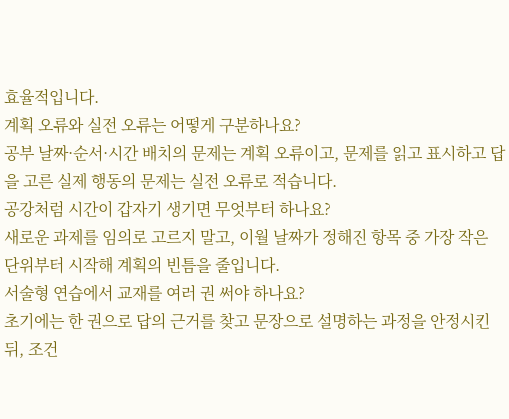효율적입니다.
계획 오류와 실전 오류는 어떻게 구분하나요?
공부 날짜·순서·시간 배치의 문제는 계획 오류이고, 문제를 읽고 표시하고 답을 고른 실제 행동의 문제는 실전 오류로 적습니다.
공강처럼 시간이 갑자기 생기면 무엇부터 하나요?
새로운 과제를 임의로 고르지 말고, 이월 날짜가 정해진 항목 중 가장 작은 단위부터 시작해 계획의 빈틈을 줄입니다.
서술형 연습에서 교재를 여러 권 써야 하나요?
초기에는 한 권으로 답의 근거를 찾고 문장으로 설명하는 과정을 안정시킨 뒤, 조건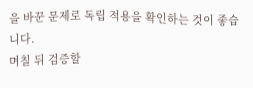을 바꾼 문제로 독립 적용을 확인하는 것이 좋습니다.
며칠 뒤 검증할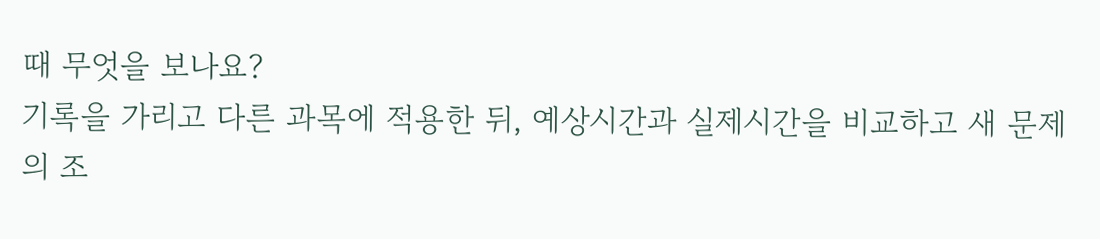때 무엇을 보나요?
기록을 가리고 다른 과목에 적용한 뒤, 예상시간과 실제시간을 비교하고 새 문제의 조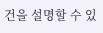건을 설명할 수 있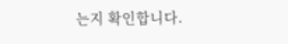는지 확인합니다.